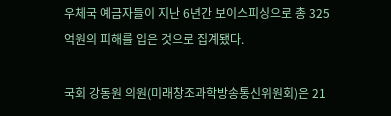우체국 예금자들이 지난 6년간 보이스피싱으로 총 325억원의 피해를 입은 것으로 집계됐다.

국회 강동원 의원(미래창조과학방송통신위원회)은 21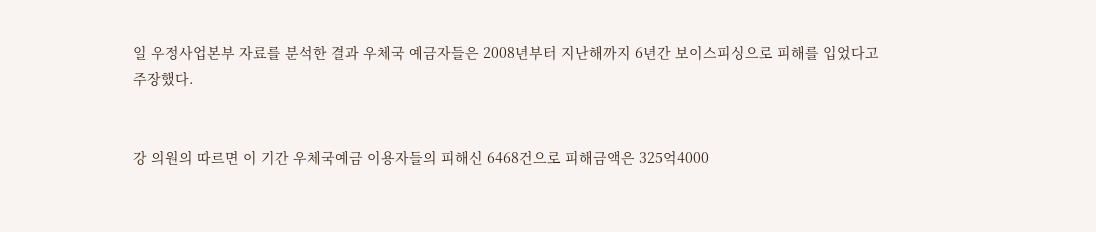일 우정사업본부 자료를 분석한 결과 우체국 예금자들은 2008년부터 지난해까지 6년간 보이스피싱으로 피해를 입었다고 주장했다.


강 의원의 따르면 이 기간 우체국예금 이용자들의 피해신 6468건으로 피해금액은 325억4000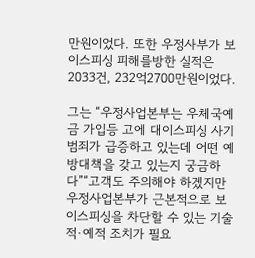만원이었다. 또한 우정사부가 보이스피싱 피해를방한 실적은 2033건, 232억2700만원이었다.

그는 “우정사업본부는 우체국예금 가입등 고에 대이스피싱 사기범죄가 급증하고 있는데 어떤 예방대책을 갖고 있는지 궁금하다”“고객도 주의해야 하겠지만 우정사업본부가 근본적으로 보이스피싱을 차단할 수 있는 기술적·예적 조치가 필요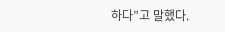하다”고 말했다.